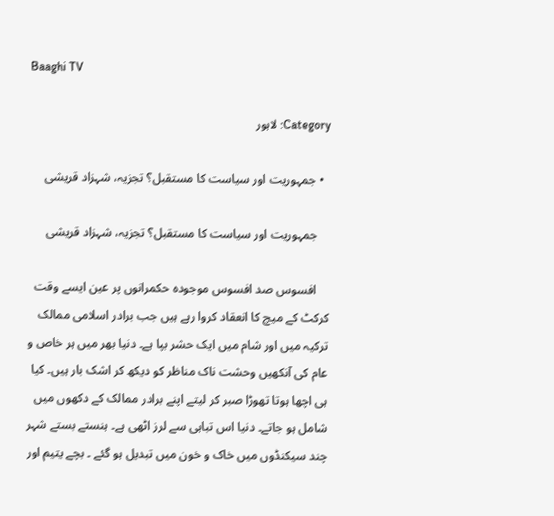Baaghi TV

Category: لاہور

  • جمہوریت اور سیاست کا مستقبل؟ تجزیہ، شہزاد قریشی

    جمہوریت اور سیاست کا مستقبل؟ تجزیہ، شہزاد قریشی

    افسوس صد افسوس موجودہ حکمرانوں پر عین ایسے وقت کرکٹ کے میچ کا انعقاد کروا رہے ہیں جب برادر اسلامی ممالک ترکیہ میں اور شام میں ایک حشر بپا ہے۔ دنیا بھر میں ہر خاص و عام کی آنکھیں وحشت ناک مناظر کو دیکھ کر اشک بار ہیں۔ کیا ہی اچھا ہوتا تھوڑا صبر کر لیتے اپنے برادر ممالک کے دکھوں میں شامل ہو جاتے۔ دنیا اس تباہی سے لرز اٹھی ہے۔ ہنستے بستے شہر چند سیکنڈوں میں خاک و خون میں تبدیل ہو گئے ۔ بچے یتیم اور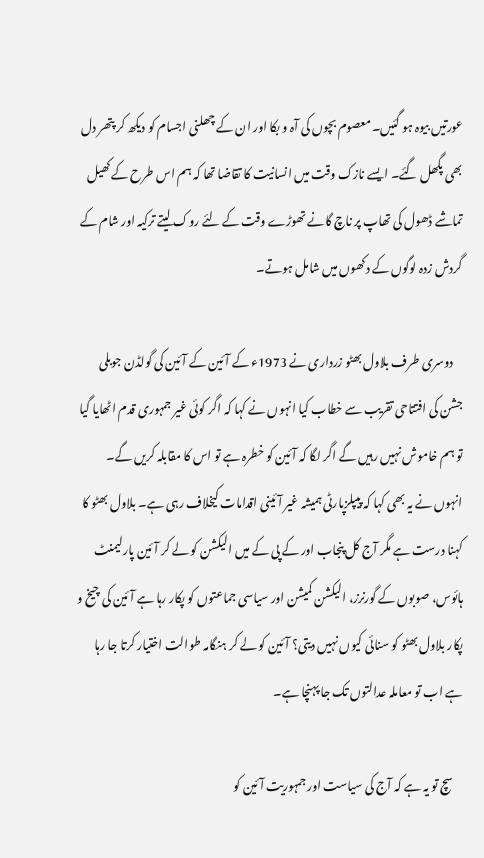عورتیں بیوہ ہو گئیں۔ معصوم بچوں کی آہ و بکا اور ان کے چھلنی اجسام کو دیکھ کر پتھر دل بھی پگھل گئے۔ ایسے نازک وقت میں انسانیت کا تقاضا تھا کہ ہم اس طرح کے کھیل تماشے ڈھول کی تھاپ پر ناچ گانے تھوڑے وقت کے لئے روک لیتے ترکیہ اور شام کے گردش زدہ لوگوں کے دکھوں میں شامل ہوتے۔

    دوسری طرف بلاول بھٹو زرداری نے 1973ء کے آئین کے آئین کی گولڈن جوبلی جشن کی افتتاحی تقریب سے خطاب کیا انہوں نے کہا کہ اگر کوئی غیر جمہوری قدم اٹھایا گیا تو ہم خاموش نہیں رہیں گے اگر لگا کہ آئین کو خطرہ ہے تو اس کا مقابلہ کریں گے۔ انہوں نے یہ بھی کہا کہ پیپلزپارٹی ہمیشہ غیر آئینی اقدامات کیخلاف رہی ہے۔ بلاول بھٹو کا کہنا درست ہے مگر آج کل پنجاب اور کے پی کے میں الیکشن کو لے کر آئین پارلیمنٹ ہائوس، صوبوں کے گورنرز، الیکشن کمیشن اور سیاسی جماعتوں کو پکار رہا ہے آئین کی چیخ و پکار بلاول بھٹو کو سنائی کیوں نہیں دیتی؟ آئین کو لے کر ہنگامہ طوالت اختیار کرتا جا رہا ہے اب تو معاملہ عدالتوں تک جا پہنچا ہے۔

    سچ تو یہ ہے کہ آج کی سیاست اور جمہوریت آئین کو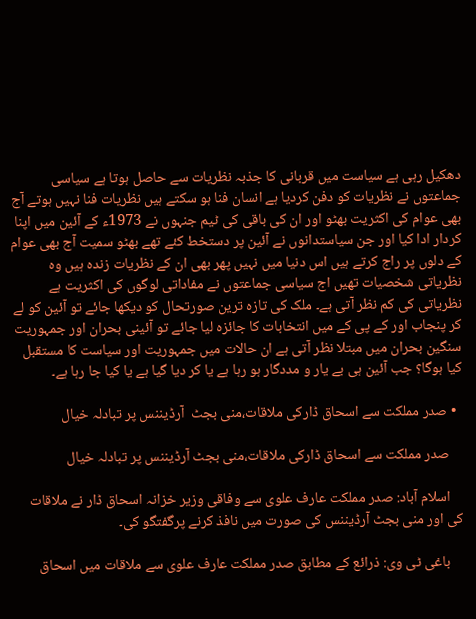دھکیل رہی ہے سیاست میں قربانی کا جذبہ نظریات سے حاصل ہوتا ہے سیاسی جماعتوں نے نظریات کو دفن کردیا ہے انسان فنا ہو سکتے ہیں نظریات فنا نہیں ہوتے آج بھی عوام کی اکثریت بھٹو اور ان کی باقی کی ٹیم جنہوں نے 1973ء کے آئین میں اپنا کردار ادا کیا اور جن سیاستدانوں نے آئین پر دستخط کئے تھے بھٹو سمیت آج بھی عوام کے دلوں پر راج کرتے ہیں اس دنیا میں نہیں پھر بھی ان کے نظریات زندہ ہیں وہ نظریاتی شخصیات تھیں اج سیاسی جماعتوں نے مفاداتی لوگوں کی اکثریت ہے نظریاتی کی کم نظر آتی ہے۔ ملک کی تازہ ترین صورتحال کو دیکھا جائے تو آئین کو لے کر پنجاب اور کے پی کے میں انتخابات کا جائزہ لیا جائے تو آئینی بحران اور جمہوریت سنگین بحران میں مبتلا نظر آتی ہے ان حالات میں جمہوریت اور سیاست کا مستقبل کیا ہوگا؟ جب آئین ہی بے یار و مددگار ہو رہا ہے یا کر دیا گیا ہے یا کیا جا رہا ہے۔

  • صدر مملکت سے اسحاق ڈارکی ملاقات،منی بجٹ  آرڈیننس پر تبادلہ خیال

    صدر مملکت سے اسحاق ڈارکی ملاقات،منی بجٹ آرڈیننس پر تبادلہ خیال

    اسلام آباد: صدر مملکت عارف علوی سے وفاقی وزیر خزانہ اسحاق ڈار نے ملاقات کی اور منی بجٹ آرڈیننس کی صورت میں نافذ کرنے پرگفتگو کی۔

    باغی ٹی وی: ذرائع کے مطابق صدر مملکت عارف علوی سے ملاقات میں اسحاق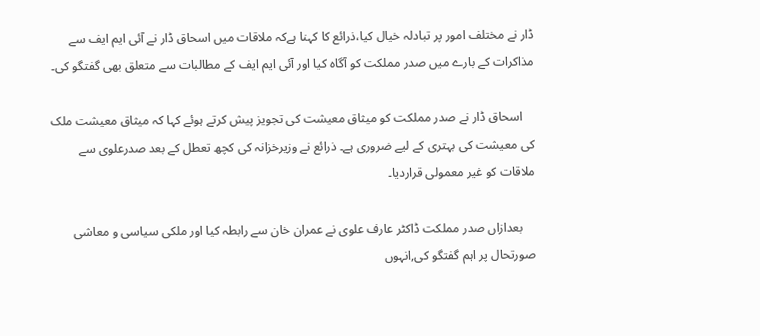ڈار نے مختلف امور پر تبادلہ خیال کیا،ذرائع کا کہنا ہےکہ ملاقات میں اسحاق ڈار نے آئی ایم ایف سے مذاکرات کے بارے میں صدر مملکت کو آگاہ کیا اور آئی ایم ایف کے مطالبات سے متعلق بھی گفتگو کی۔

    اسحاق ڈار نے صدر مملکت کو میثاق معیشت کی تجویز پیش کرتے ہوئے کہا کہ میثاق معیشت ملک کی معیشت کی بہتری کے لیے ضروری ہے۔ ذرائع نے وزیرخزانہ کی کچھ تعطل کے بعد صدرعلوی سے ملاقات کو غیر معمولی قراردیا۔

    بعدازاں صدر مملکت ڈاکٹر عارف علوی نے عمران خان سے رابطہ کیا اور ملکی سیاسی و معاشی صورتحال پر اہم گفتگو کی,انہوں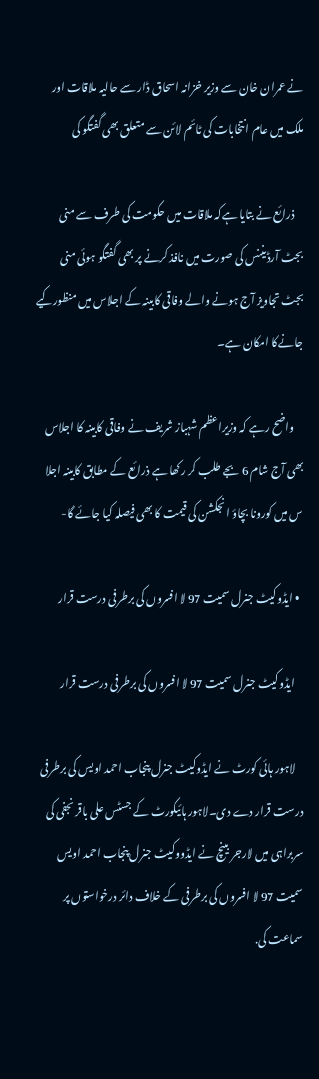نے عمران خان سے وزیر خزانہ اسحاق ڈار سے حالیہ ملاقات اور ملک میں عام انتخابات کی ٹائم لائن سے متعلق بھی گفتگو کی

    ذرائع نے بتایا ہےکہ ملاقات میں حکومت کی طرف سے منی بجٹ آرڈیننس کی صورت میں نافذ کرنے پر بھی گفتگو ہوئی منی بجٹ تجاویز آج ہونے والے وفاقی کابینہ کے اجلاس میں منظورکیے جانےکا امکان ہے۔

    واضح رہے کہ وزیراعظم شہباز شریف نے وفاقی کابینہ کا اجلاس بھی آج شام 6 بجے طلب کر رکھا ہے ذرائع کے مطابق کابینہ اجلا س میں کورونا بچاؤ انجکشن کی قیمت کا بھی فیصلہ کیا جائے گا-

  • ایڈوکیٹ جنرل سمیت 97 لا افسروں کی برطرفی درست قرار

    ایڈوکیٹ جنرل سمیت 97 لا افسروں کی برطرفی درست قرار

    لاہور ہائی کورٹ نے ایڈوکیٹ جنرل پنجاب احمد اویس کی برطرفی درست قرار دے دی۔لاہور ہائیکورٹ کے جسٹس علی باقر نجفی کی سربراہی میں لارجر بینچ نے ایڈووکیٹ جنرل پنجاب احمد اویس سمیت 97 لا افسروں کی برطرفی کے خلاف دائر درخواستوں پر سماعت کی.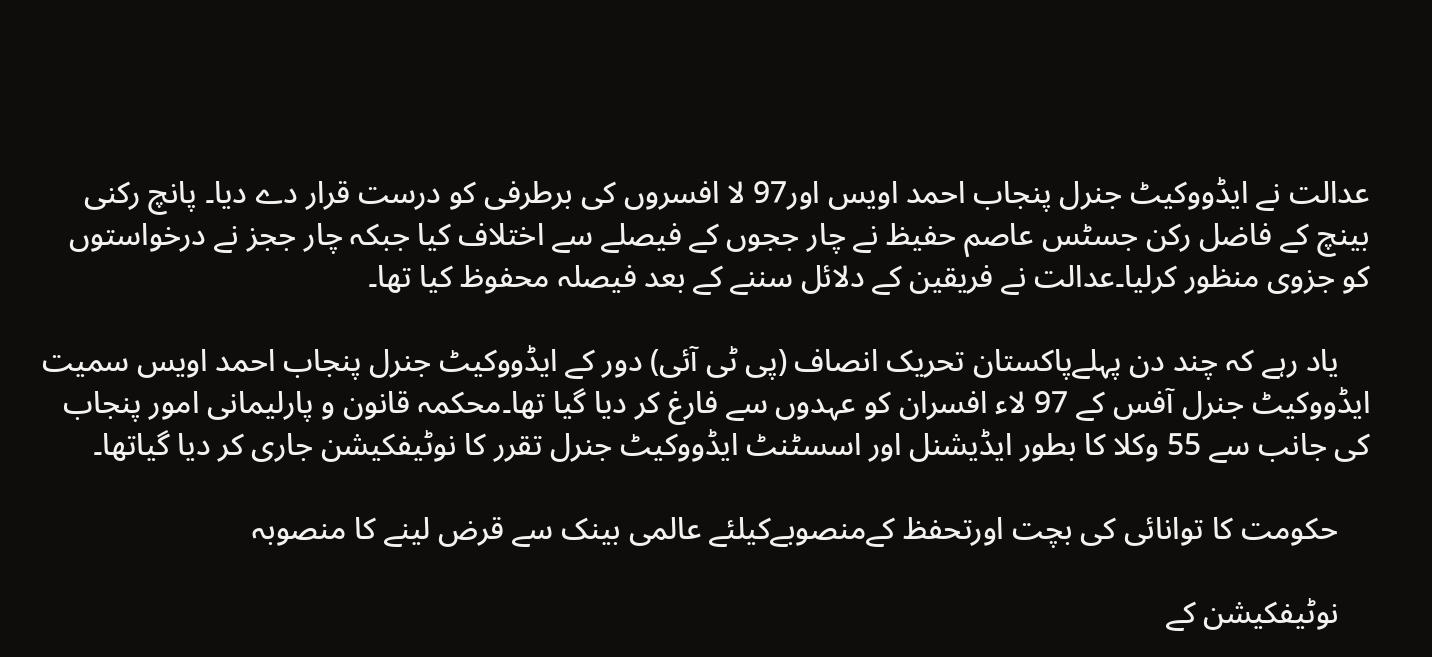عدالت نے ایڈووکیٹ جنرل پنجاب احمد اویس اور97 لا افسروں کی برطرفی کو درست قرار دے دیا۔ پانچ رکنی بینچ کے فاضل رکن جسٹس عاصم حفیظ نے چار ججوں کے فیصلے سے اختلاف کیا جبکہ چار ججز نے درخواستوں کو جزوی منظور کرلیا۔عدالت نے فریقین کے دلائل سننے کے بعد فیصلہ محفوظ کیا تھا۔

    یاد رہے کہ چند دن پہلےپاکستان تحریک انصاف (پی ٹی آئی) دور کے ایڈووکیٹ جنرل پنجاب احمد اویس سمیت ایڈووکیٹ جنرل آفس کے 97 لاء افسران کو عہدوں سے فارغ کر دیا گیا تھا۔محکمہ قانون و پارلیمانی امور پنجاب کی جانب سے 55 وکلا کا بطور ایڈیشنل اور اسسٹنٹ ایڈووکیٹ جنرل تقرر کا نوٹیفکیشن جاری کر دیا گیاتھا۔

    حکومت کا توانائی کی بچت اورتحفظ کےمنصوبےکیلئے عالمی بینک سے قرض لینے کا منصوبہ

    نوٹیفکیشن کے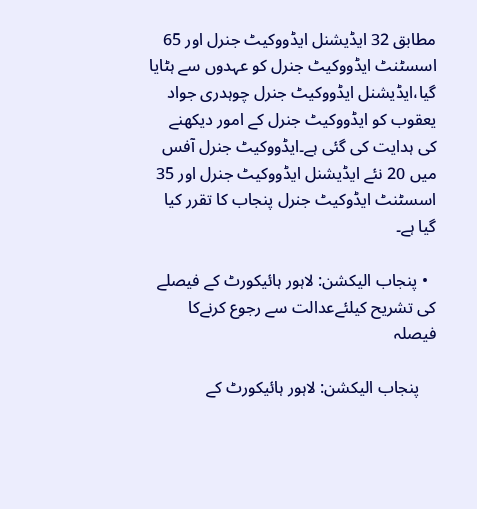مطابق 32 ایڈیشنل ایڈووکیٹ جنرل اور 65 اسسٹنٹ ایڈووکیٹ جنرل کو عہدوں سے ہٹایا گیا،ایڈیشنل ایڈووکیٹ جنرل چوہدری جواد یعقوب کو ایڈووکیٹ جنرل کے امور دیکھنے کی ہدایت کی گئی ہے۔ایڈووکیٹ جنرل آفس میں 20 نئے ایڈیشنل ایڈووکیٹ جنرل اور 35 اسسٹنٹ ایڈوکیٹ جنرل پنجاب کا تقرر کیا گیا ہے۔

  • پنجاب الیکشن: لاہور ہائیکورٹ کے فیصلے کی تشریح کیلئےعدالت سے رجوع کرنےکا فیصلہ

    پنجاب الیکشن: لاہور ہائیکورٹ کے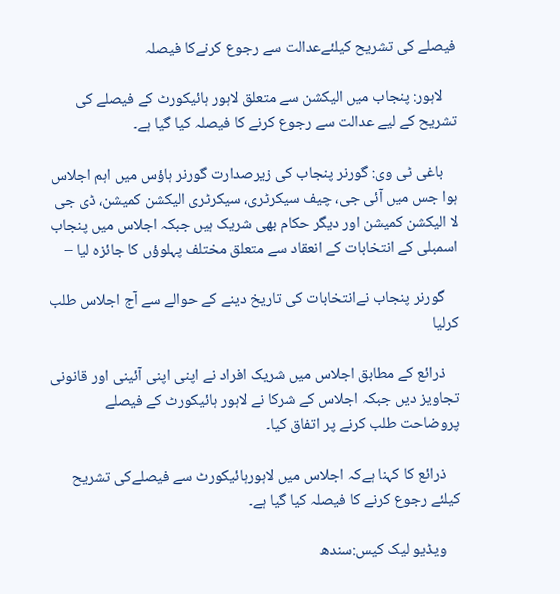فیصلے کی تشریح کیلئےعدالت سے رجوع کرنےکا فیصلہ

    لاہور: پنجاب میں الیکشن سے متعلق لاہور ہائیکورٹ کے فیصلے کی تشریح کے لیے عدالت سے رجوع کرنے کا فیصلہ کیا گیا ہے۔

    باغی ٹی وی: گورنر پنجاب کی زیرصدارت گورنر ہاؤس میں اہم اجلاس ہوا جس میں آئی جی، چیف سیکرٹری، سیکرٹری الیکشن کمیشن، ڈی جی لا الیکشن کمیشن اور دیگر حکام بھی شریک ہیں جبکہ اجلاس میں پنجاب اسمبلی کے انتخابات کے انعقاد سے متعلق مختلف پہلوؤں کا جائزہ لیا –

    گورنر پنجاب نےانتخابات کی تاریخ دینے کے حوالے سے آج اجلاس طلب کرلیا

    ذرائع کے مطابق اجلاس میں شریک افراد نے اپنی اپنی آئینی اور قانونی تجاویز دیں جبکہ اجلاس کے شرکا نے لاہور ہائیکورٹ کے فیصلے پروضاحت طلب کرنے پر اتفاق کیا۔

    ذرائع کا کہنا ہےکہ اجلاس میں لاہورہائیکورٹ سے فیصلےکی تشریح کیلئے رجوع کرنے کا فیصلہ کیا گیا ہے۔

    ویڈیو لیک کیس:سندھ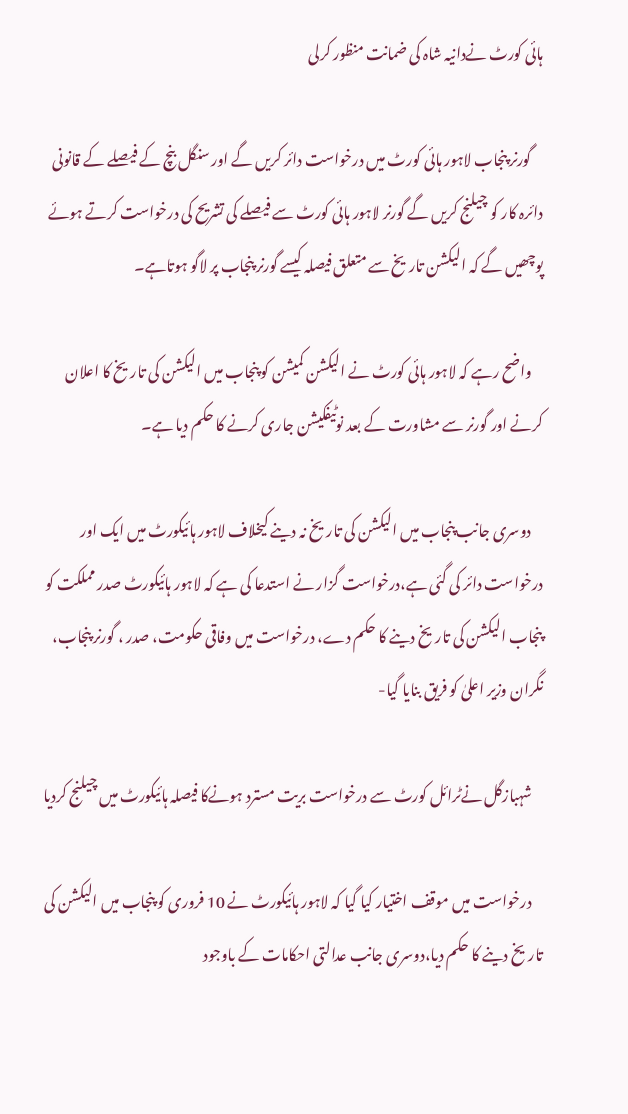ہائی کورٹ نےدانیہ شاہ کی ضمانت منظور کرلی

    گورنر پنجاب لاہور ہائی کورٹ میں درخواست دائر کریں گے اور سنگل بنچ کے فیصلے کے قانونی دائرہ کار کو چیلنج کریں گے گورنر لاہور ہائی کورٹ سے فیصلے کی تشریح کی درخواست کرتے ہوئے پوچھیں گے کہ الیکشن تاریخ سے متعلق فیصلہ کیسے گورنر پنجاب پر لاگو ہوتاہے۔

    واضح رہے کہ لاہور ہائی کورٹ نے الیکشن کمیشن کو پنجاب میں الیکشن کی تاریخ کا اعلان کرنے اور گورنر سے مشاورت کے بعد نوٹیفکیشن جاری کرنے کا حکم دیا ہے۔

    دوسری جانب پنجاب میں الیکشن کی تاریخ نہ دینے کیخلاف لاہور ہائیکورٹ میں ایک اور درخواست دائر کی گئی ہے،درخواست گزار نے استدعا کی ہے کہ لاہور ہائیکورٹ صدر مملکت کو پنجاب الیکشن کی تاریخ دینے کا حکم دے، درخواست میں وفاقی حکومت، صدر ، گورنر پنجاب، نگران وزیر اعلیٰ کو فریق بنایا گیا-

    شہبازگل نےٹرائل کورٹ سے درخواست بریت مسترد ہونےکا فیصلہ ہائیکورٹ میں چیلنج کردیا

    درخواست میں موقف اختیار کیا گیا کہ لاہور ہائیکورٹ نے 10 فروری کو پنجاب میں الیکشن کی تاریخ دینے کا حکم دیا،دوسری جانب عدالتی احکامات کے باوجود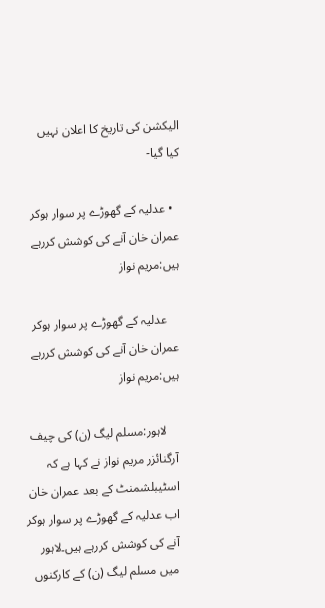الیکشن کی تاریخ کا اعلان نہیں کیا گیا-

  • عدلیہ کے گھوڑے پر سوار ہوکر عمران خان آنے کی کوشش کررہے ہیں:مریم نواز

    عدلیہ کے گھوڑے پر سوار ہوکر عمران خان آنے کی کوشش کررہے ہیں:مریم نواز

    لاہور:مسلم لیگ (ن) کی چیف آرگنائزر مریم نواز نے کہا ہے کہ اسٹیبلشمنٹ کے بعد عمران خان اب عدلیہ کے گھوڑے پر سوار ہوکر آنے کی کوشش کررہے ہیں۔لاہور میں مسلم لیگ (ن) کے کارکنوں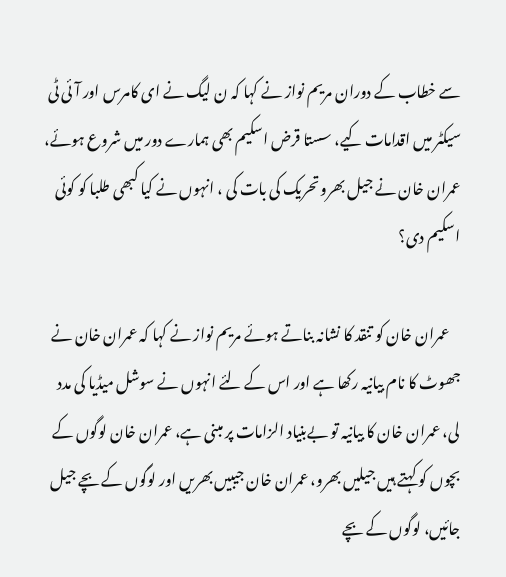سے خطاب کے دوران مریم نواز نے کہا کہ ن لیگ نے ای کامرس اور آئی ٹی سیکٹر میں اقدامات کیے، سستا قرض اسکیم بھی ہمارے دور میں شروع ہوئے، عمران خان نے جیل بھرو تحریک کی بات کی ، انہوں نے کیا کبھی طلبا کو کوئی اسکیم دی؟

    عمران خان کو تنقد کا نشانہ بناتے ہوئے مریم نواز نے کہا کہ عمران خان نے جھوٹ کا نام بیانیہ رکھا ہے اور اس کے لئے انہوں نے سوشل میڈیا کی مدد لی، عمران خان کا بیانیہ تو بےبنیاد الزامات پر مبنی ہے، عمران خان لوگوں کے بچوں کو کہتے ہیں جیلیں بھرو، عمران خان جیبیں بھریں اور لوگوں کے بچے جیل جائیں، لوگوں کے بچے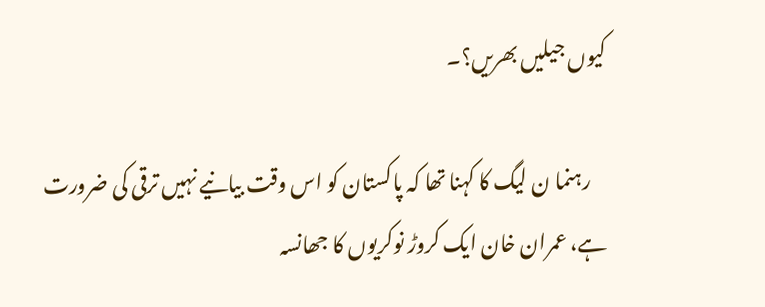کیوں جیلیں بھریں؟۔

    رہنما ن لیگ کا کہنا تھا کہ پاکستان کو اس وقت بیانیے نہیں ترقی کی ضرورت ہے، عمران خان ایک کروڑ نوکریوں کا جھانسہ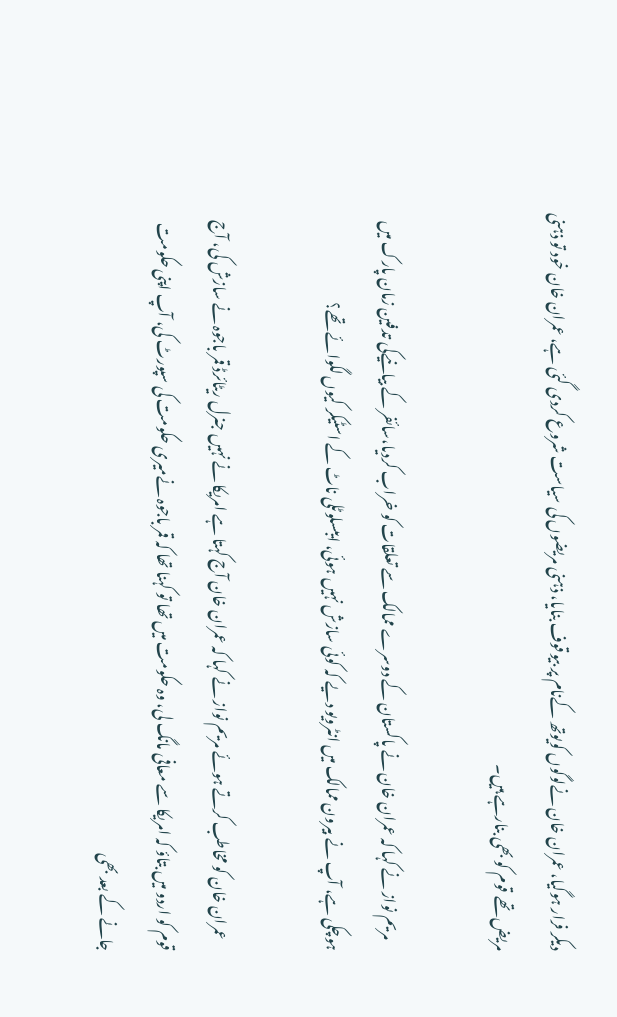دیکر فرار ہوگیا، عمران خان نےلوگوں کویوتھ کےنام پر بیوقوف بنایا، ذہنی مریضوں کی سیاست شروع کردی گئی ہے، عمران خان خود تو ذہنی مریض تھے قوم کو بھی بنارہے ہیں۔

    مریم نواز نے کہا کہ عمران خان نے پاکستان کے دوسرے ممالک سے تعلقات کو خراب کردیا،سائفر کے بیانیےکی تدفین زمان پارک میں ہوچکی ہے، آپ نے بیرون ممالک میں انٹرویو دیے کہ کوئی سازش نہیں ہوئی، ایبسلوٹلی ناٹ کے اسٹیکر کیوں لگوائے تھے؟

    عمران خان کو مخاطب کرتے ہوئے مریم نواز نے کہا کہ عمران خان آج کہتا ہے امریکا نے نہیں جنرل ریٹائرڈ قمر باجوہ نے سازش کی، آج قوم کو اردو میں بتاؤ کہ امریکا سے معافی مانگ لی، وہ حکومت میں تھا تو کہنا تھا کہ قمر باجوہ نےمیری حکومت کی سپورٹ کی، آپ اپنی حکومت جانے کے بعد بھی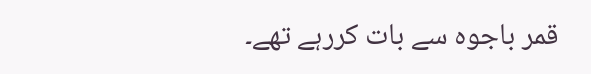قمر باجوہ سے بات کررہے تھے۔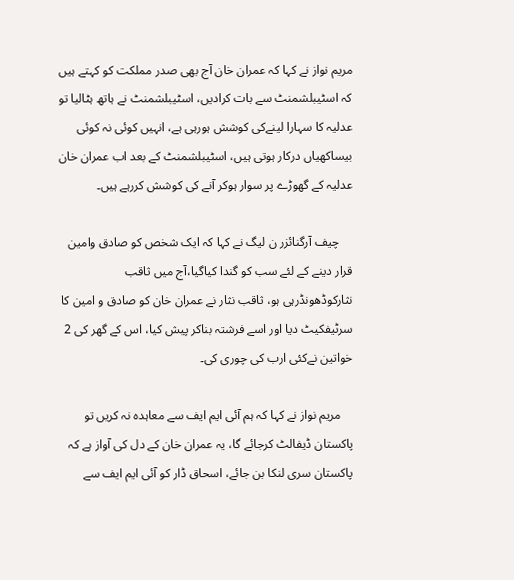مریم نواز نے کہا کہ عمران خان آج بھی صدر مملکت کو کہتے ہیں کہ اسٹیبلشمنٹ سے بات کرادیں، اسٹیبلشمنٹ نے ہاتھ ہٹالیا تو عدلیہ کا سہارا لینےکی کوشش ہورہی ہے، انہیں کوئی نہ کوئی بیساکھیاں درکار ہوتی ہیں، اسٹیبلشمنٹ کے بعد اب عمران خان عدلیہ کے گھوڑے پر سوار ہوکر آنے کی کوشش کررہے ہیں۔

    چیف آرگنائزر ن لیگ نے کہا کہ ایک شخص کو صادق وامین قرار دینے کے لئے سب کو گندا کیاگیا،آج میں ثاقب نثارکوڈھونڈرہی ہو، ثاقب نثار نے عمران خان کو صادق و امین کا سرٹیفکیٹ دیا اور اسے فرشتہ بناکر پیش کیا، اس کے گھر کی 2 خواتین نےکئی ارب کی چوری کی۔

    مریم نواز نے کہا کہ ہم آئی ایم ایف سے معاہدہ نہ کریں تو پاکستان ڈیفالٹ کرجائے گا، یہ عمران خان کے دل کی آواز ہے کہ پاکستان سری لنکا بن جائے، اسحاق ڈار کو آئی ایم ایف سے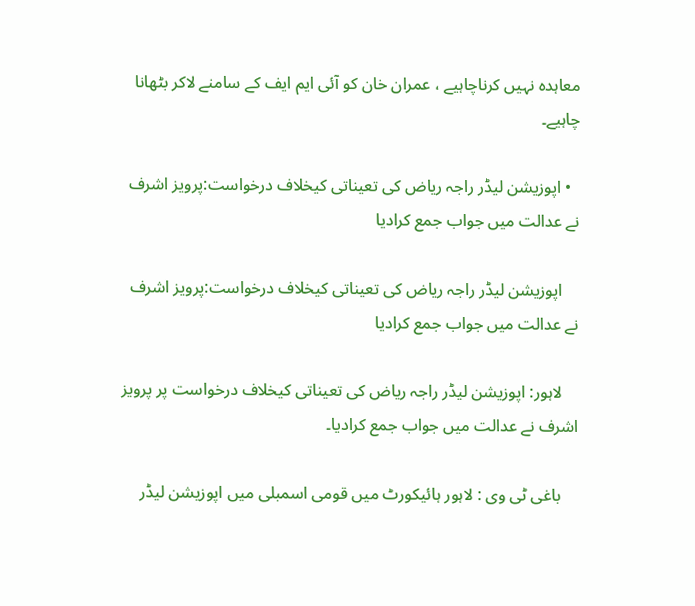معاہدہ نہیں کرناچاہیے ، عمران خان کو آئی ایم ایف کے سامنے لاکر بٹھانا چاہیے۔

  • اپوزیشن لیڈر راجہ ریاض کی تعیناتی کیخلاف درخواست:پرویز اشرف نے عدالت میں جواب جمع کرادیا

    اپوزیشن لیڈر راجہ ریاض کی تعیناتی کیخلاف درخواست:پرویز اشرف نے عدالت میں جواب جمع کرادیا

    لاہور: اپوزیشن لیڈر راجہ ریاض کی تعیناتی کیخلاف درخواست پر پرویز اشرف نے عدالت میں جواب جمع کرادیا۔

    باغی ٹی وی : لاہور ہائیکورٹ میں قومی اسمبلی میں اپوزیشن لیڈر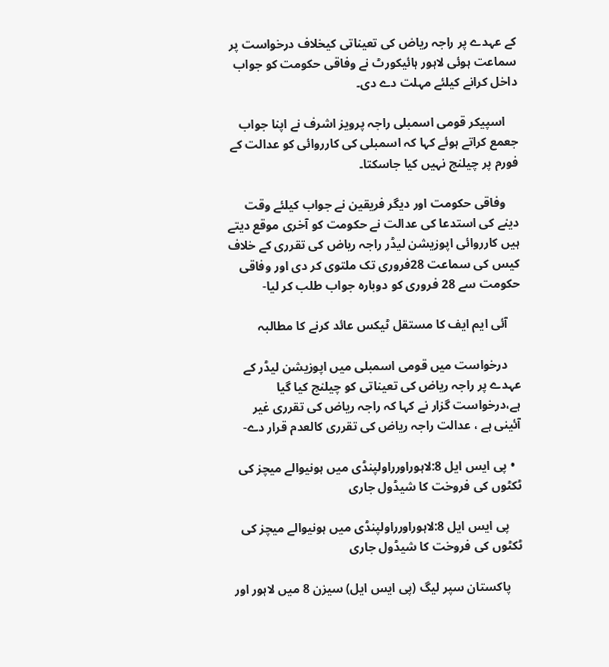کے عہدے پر راجہ ریاض کی تعیناتی کیخلاف درخواست پر سماعت ہوئی لاہور ہائیکورٹ نے وفاقی حکومت کو جواب داخل کرانے کیلئے مہلت دے دی۔

    اسپیکر قومی اسمبلی راجہ پرویز اشرف نے اپنا جواب جعمع کراتے ہوئے کہا کہ اسمبلی کی کارروائی کو عدالت کے فورم پر چیلنج نہیں کیا جاسکتا۔

    وفاقی حکومت اور دیگر فریقین نے جواب کیلئے وقت دینے کی استدعا کی عدالت نے حکومت کو آخری موقع دیتے ہیں کارروائی اپوزیشن لیڈر راجہ ریاض کی تقرری کے خلاف کیس کی سماعت 28فروری تک ملتوی کر دی اور وفاقی حکومت سے 28 فروری کو دوبارہ جواب طلب کر لیا-

    آئی ایم ایف کا مستقل ٹیکس عائد کرنے کا مطالبہ

    درخواست میں قومی اسمبلی میں اپوزیشن لیڈر کے عہدے پر راجہ ریاض کی تعیناتی کو چیلنج کیا گیا ہے،درخواست گزار نے کہا کہ راجہ ریاض کی تقرری غیر آئینی ہے ، عدالت راجہ ریاض کی تقرری کالعدم قرار دے-

  • پی ایس ایل 8:لاہوراورراولپنڈی میں ہونیوالے میچز کی ٹکٹوں کی فروخت کا شیڈول جاری

    پی ایس ایل 8:لاہوراورراولپنڈی میں ہونیوالے میچز کی ٹکٹوں کی فروخت کا شیڈول جاری

    پاکستان سپر لیگ (پی ایس ایل) سیزن 8 میں لاہور اور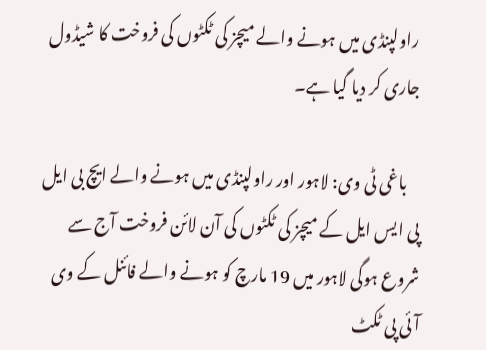راولپنڈی میں ہونے والے میچز کی ٹکٹوں کی فروخت کا شیڈول جاری کر دیا گیا ہے۔

    باغی ٹی وی: لاہور اور راولپنڈی میں ہونے والے ایچ بی ایل پی ایس ایل کے میچز کی ٹکٹوں کی آن لائن فروخت آج سے شروع ہوگی لاہور میں 19 مارچ کو ہونے والے فائنل کے وی آئی پی ٹکٹ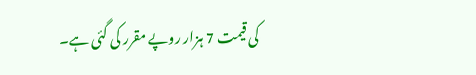کی قیمت 7 ہزار روپے مقرر کی گئی ہے۔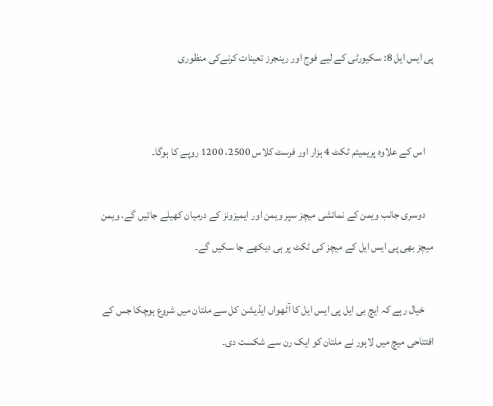پی ایس ایل 8: سکیورٹی کے لیے فوج اور رینجرز تعینات کرنےکی منظوری


    اس کے علاوہ پریمیئم ٹکٹ 4 ہزار اور فرسٹ کلاس 2500، 1200 روپے کا ہوگا۔

    دوسری جانب ویمن کے نمائشی میچز سپر ویمن اور ایمیزونز کے درمیان کھیلے جائیں گے، ویمن میچز بھی پی ایس ایل کے میچز کی ٹکٹ پر ہی دیکھے جا سکیں گے۔

    خیال رہے کہ ایچ بی ایل پی ایس ایل کا آٹھواں ایڈیشن کل سے ملتان میں شروع ہوچکا جس کے افتتاحی میچ میں لاہور نے ملتان کو ایک رن سے شکست دی۔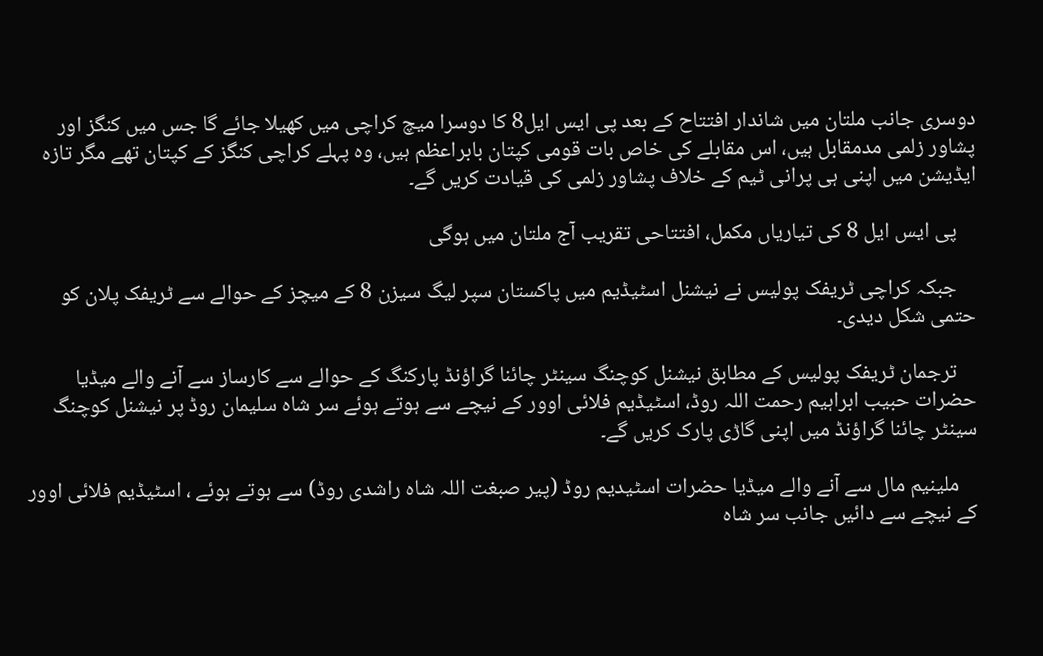دوسری جانب ملتان میں شاندار افتتاح کے بعد پی ایس ایل8 کا دوسرا میچ کراچی میں کھیلا جائے گا جس میں کنگز اور پشاور زلمی مدمقابل ہیں، اس مقابلے کی خاص بات قومی کپتان بابراعظم ہیں، وہ پہلے کراچی کنگز کے کپتان تھے مگر تازہ ایڈیشن میں اپنی ہی پرانی ٹیم کے خلاف پشاور زلمی کی قیادت کریں گے۔

    پی ایس ایل 8 کی تیاریاں مکمل، افتتاحی تقریب آج ملتان میں ہوگی

    جبکہ کراچی ٹریفک پولیس نے نیشنل اسٹیڈیم میں پاکستان سپر لیگ سیزن 8 کے میچز کے حوالے سے ٹریفک پلان کو حتمی شکل دیدی۔

    ترجمان ٹریفک پولیس کے مطابق نیشنل کوچنگ سینٹر چائنا گراؤنڈ پارکنگ کے حوالے سے کارساز سے آنے والے میڈیا حضرات حبیب ابراہیم رحمت اللہ روڈ، اسٹیڈیم فلائی اوور کے نیچے سے ہوتے ہوئے سر شاہ سلیمان روڈ پر نیشنل کوچنگ سینٹر چائنا گراؤنڈ میں اپنی گاڑی پارک کریں گے۔

    ملینیم مال سے آنے والے میڈیا حضرات اسٹیدیم روڈ (پیر صبغت اللہ شاہ راشدی روڈ) سے ہوتے ہوئے ، اسٹیڈیم فلائی اوور کے نیچے سے دائیں جانب سر شاہ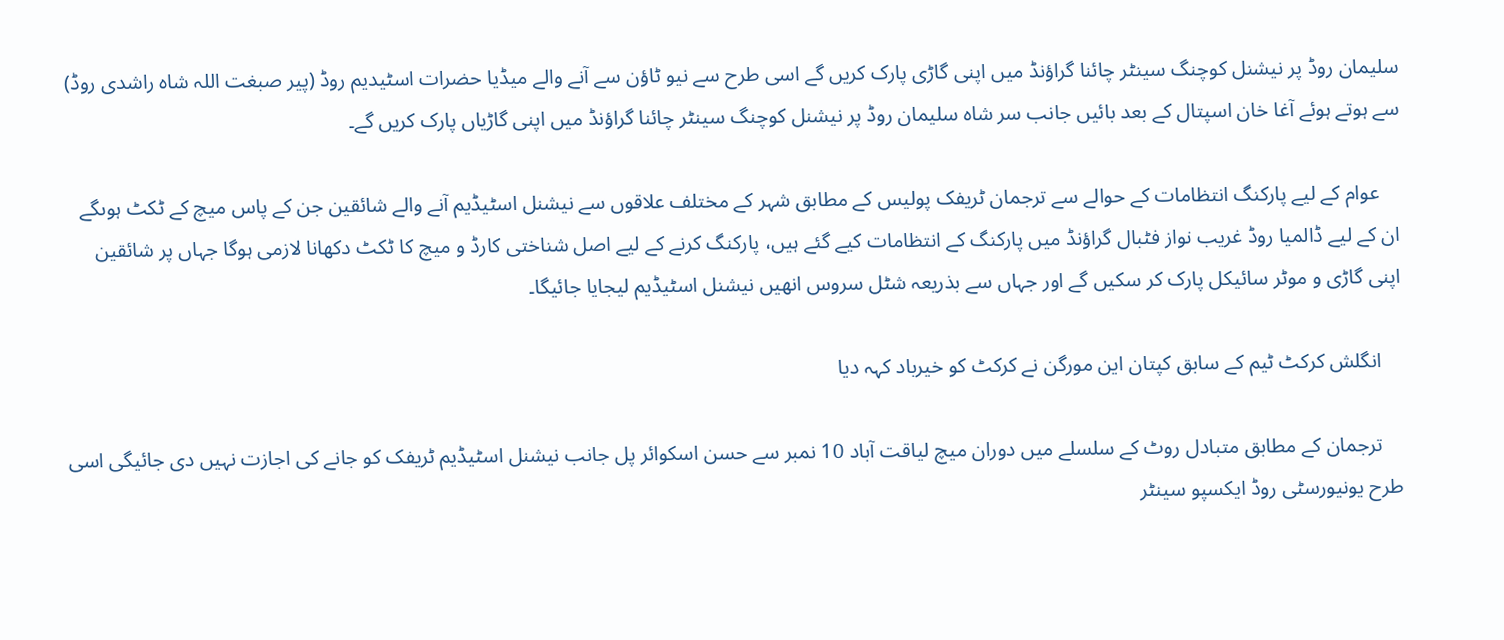سلیمان روڈ پر نیشنل کوچنگ سینٹر چائنا گراؤنڈ میں اپنی گاڑی پارک کریں گے اسی طرح سے نیو ٹاؤن سے آنے والے میڈیا حضرات اسٹیدیم روڈ (پیر صبغت اللہ شاہ راشدی روڈ) سے ہوتے ہوئے آغا خان اسپتال کے بعد بائیں جانب سر شاہ سلیمان روڈ پر نیشنل کوچنگ سینٹر چائنا گراؤنڈ میں اپنی گاڑیاں پارک کریں گے۔

    عوام کے لیے پارکنگ انتظامات کے حوالے سے ترجمان ٹریفک پولیس کے مطابق شہر کے مختلف علاقوں سے نیشنل اسٹیڈیم آنے والے شائقین جن کے پاس میچ کے ٹکٹ ہوںگے ان کے لیے ڈالمیا روڈ غریب نواز فٹبال گراؤنڈ میں پارکنگ کے انتظامات کیے گئے ہیں، پارکنگ کرنے کے لیے اصل شناختی کارڈ و میچ کا ٹکٹ دکھانا لازمی ہوگا جہاں پر شائقین اپنی گاڑی و موٹر سائیکل پارک کر سکیں گے اور جہاں سے بذریعہ شٹل سروس انھیں نیشنل اسٹیڈیم لیجایا جائیگا۔

    انگلش کرکٹ ٹیم کے سابق کپتان این مورگن نے کرکٹ کو خیرباد کہہ دیا

    ترجمان کے مطابق متبادل روٹ کے سلسلے میں دوران میچ لیاقت آباد 10 نمبر سے حسن اسکوائر پل جانب نیشنل اسٹیڈیم ٹریفک کو جانے کی اجازت نہیں دی جائیگی اسی طرح یونیورسٹی روڈ ایکسپو سینٹر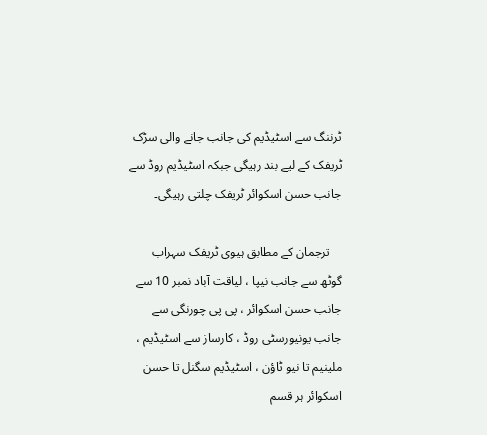ٹرننگ سے اسٹیڈیم کی جانب جانے والی سڑک ٹریفک کے لیے بند رہیگی جبکہ اسٹیڈیم روڈ سے جانب حسن اسکوائر ٹریفک چلتی رہیگی۔

    ترجمان کے مطابق ہیوی ٹریفک سہراب گوٹھ سے جانب نیپا ، لیاقت آباد نمبر 10 سے جانب حسن اسکوائر ، پی پی چورنگی سے جانب یونیورسٹی روڈ ، کارساز سے اسٹیڈیم ، ملینیم تا نیو ٹاؤن ، اسٹیڈیم سگنل تا حسن اسکوائر ہر قسم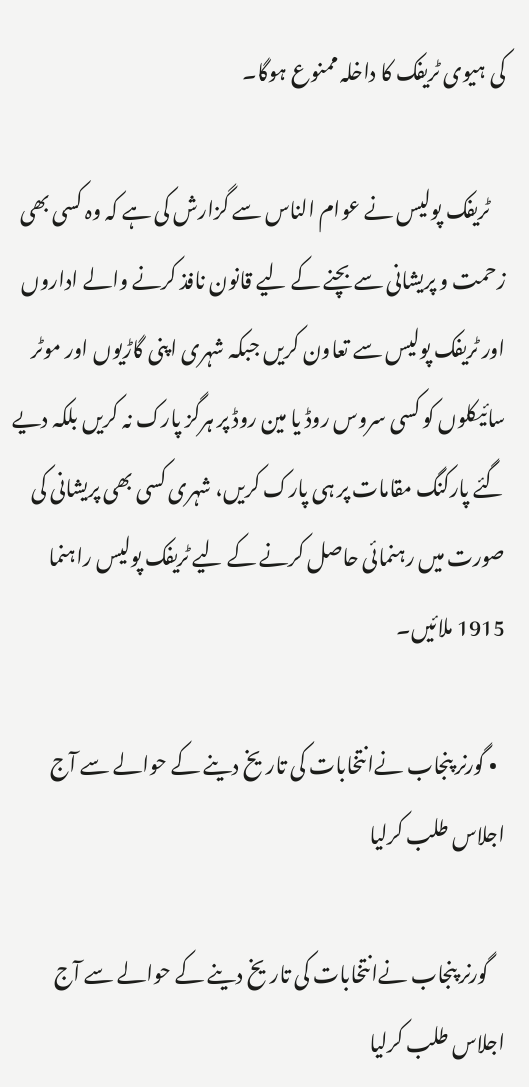کی ہیوی ٹریفک کا داخلہ ممنوع ہوگا۔

    ٹریفک پولیس نے عوام الناس سے گزارش کی ہے کہ وہ کسی بھی زحمت و پریشانی سے بچنے کے لیے قانون نافذ کرنے والے اداروں اور ٹریفک پولیس سے تعاون کریں جبکہ شہری اپنی گاڑیوں اور موٹر سائیکلوں کو کسی سروس روڈ یا مین روڈ پر ہرگز پارک نہ کریں بلکہ دیے گئے پارکنگ مقامات پر ہی پارک کریں، شہری کسی بھی پریشانی کی صورت میں رہنمائی حاصل کرنے کے لیے ٹریفک پولیس راہنما 1915 ملائیں۔

  • گورنر پنجاب نےانتخابات کی تاریخ دینے کے حوالے سے آج اجلاس طلب کرلیا

    گورنر پنجاب نےانتخابات کی تاریخ دینے کے حوالے سے آج اجلاس طلب کرلیا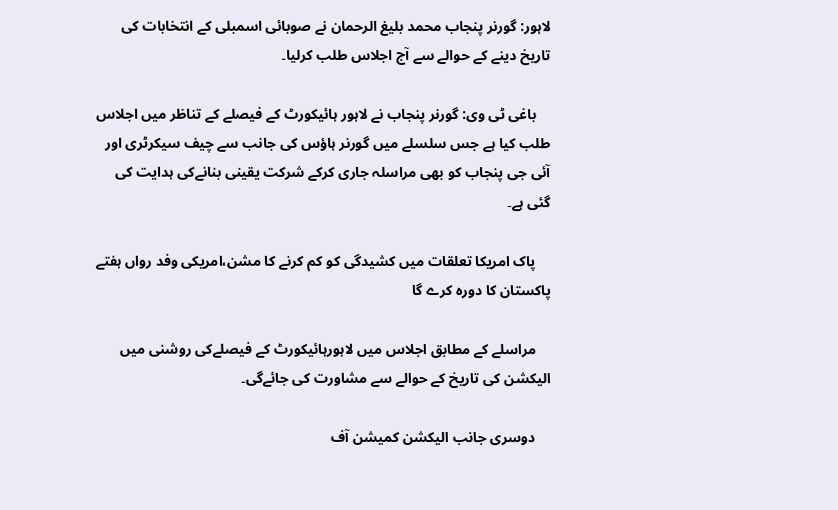لاہور: گورنر پنجاب محمد بلیغ الرحمان نے صوبائی اسمبلی کے انتخابات کی تاریخ دینے کے حوالے سے آج اجلاس طلب کرلیا۔

    باغی ٹی وی: گورنر پنجاب نے لاہور ہائیکورٹ کے فیصلے کے تناظر میں اجلاس طلب کیا ہے جس سلسلے میں گورنر ہاؤس کی جانب سے چیف سیکرٹری اور آئی جی پنجاب کو بھی مراسلہ جاری کرکے شرکت یقینی بنانےکی ہدایت کی گئی ہے۔

    پاک امریکا تعلقات میں کشیدگی کو کم کرنے کا مشن،امریکی وفد رواں ہفتے پاکستان کا دورہ کرے گا

    مراسلے کے مطابق اجلاس میں لاہورہائیکورٹ کے فیصلےکی روشنی میں الیکشن کی تاریخ کے حوالے سے مشاورت کی جائےگی۔

    دوسری جانب الیکشن کمیشن آف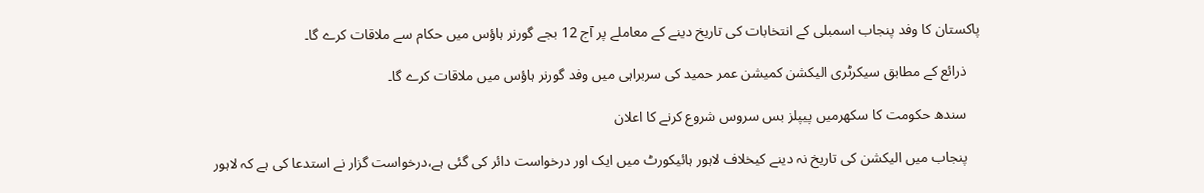پاکستان کا وفد پنجاب اسمبلی کے انتخابات کی تاریخ دینے کے معاملے پر آج 12 بجے گورنر ہاؤس میں حکام سے ملاقات کرے گا۔

    ذرائع کے مطابق سیکرٹری الیکشن کمیشن عمر حمید کی سربراہی میں وفد گورنر ہاؤس میں ملاقات کرے گا۔

    سندھ حکومت کا سکھرمیں پیپلز بس سروس شروع کرنے کا اعلان

    پنجاب میں الیکشن کی تاریخ نہ دینے کیخلاف لاہور ہائیکورٹ میں ایک اور درخواست دائر کی گئی ہے،درخواست گزار نے استدعا کی ہے کہ لاہور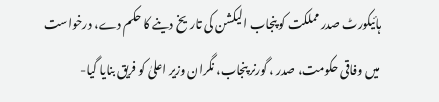ہائیکورٹ صدر مملکت کو پنجاب الیکشن کی تاریخ دینے کا حکم دے، درخواست میں وفاقی حکومت، صدر ، گورنر پنجاب، نگران وزیر اعلیٰ کو فریق بنایا گیا-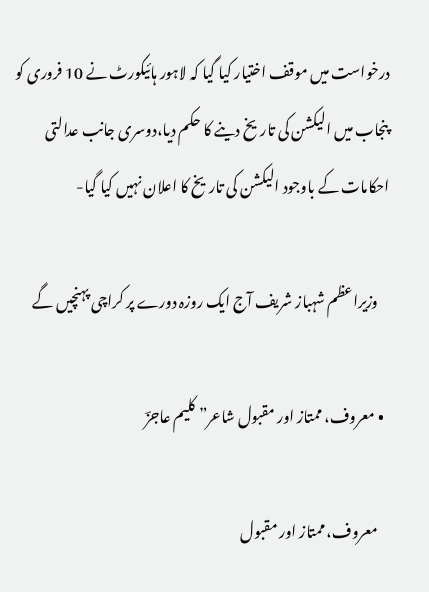درخواست میں موقف اختیار کیا گیا کہ لاہور ہائیکورٹ نے 10 فروری کو پنجاب میں الیکشن کی تاریخ دینے کا حکم دیا،دوسری جانب عدالتی احکامات کے باوجود الیکشن کی تاریخ کا اعلان نہیں کیا گیا-

    وزیراعظم شہباز شریف آج ایک روزہ دورے پر کراچی پہنچیں گے

  • معروف، ممتاز اور مقبول شاعر” کلیم عاجزؔ

    معروف، ممتاز اور مقبول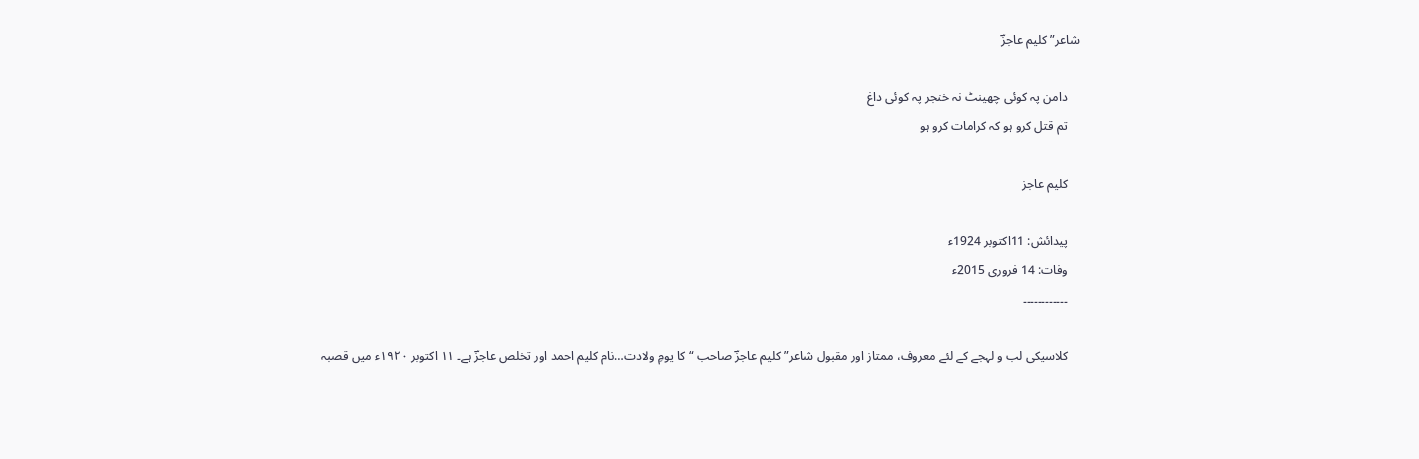شاعر” کلیم عاجزؔ

    دامن پہ کوئی چھینٹ نہ خنجر پہ کوئی داغ
    تم قتل کرو ہو کہ کرامات کرو ہو

    کلیم عاجز

    پیدائش: 11اکتوبر 1924ء
    وفات: 14 فروری 2015ء
    ۔۔۔۔۔۔۔۔۔۔۔۔

    کلاسیکی لب و لہجے کے لئے معروف، ممتاز اور مقبول شاعر” کلیم عاجزؔ صاحب “ کا یومِ ولادت…نام کلیم احمد اور تخلص عاجزؔ ہے۔ ١١ اکتوبر ۱۹۲٠ء میں قصبہ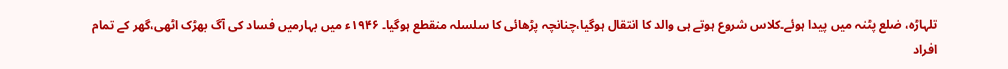تلہاڑہ، ضلع پٹنہ میں پیدا ہوئے۔کلاس شروع ہوتے ہی والد کا انتقال ہوگیا،چنانچہ پڑھائی کا سلسلہ منقطع ہوگیا۔ ۱۹۴۶ء میں بہارمیں فساد کی آگ بھڑک اٹھی،گھر کے تمام افراد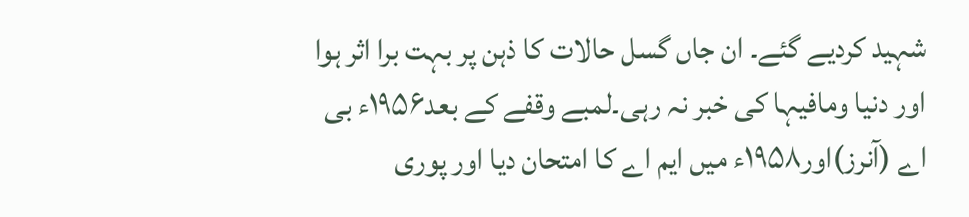شہید کردیے گئے۔ ان جاں گسل حالات کا ذہن پر بہت برا اثر ہوا اور دنیا ومافیہا کی خبر نہ رہی۔لمبے وقفے کے بعد۱۹۵۶ء بی اے (آنرز)اور۱۹۵۸ء میں ایم اے کا امتحان دیا اور پوری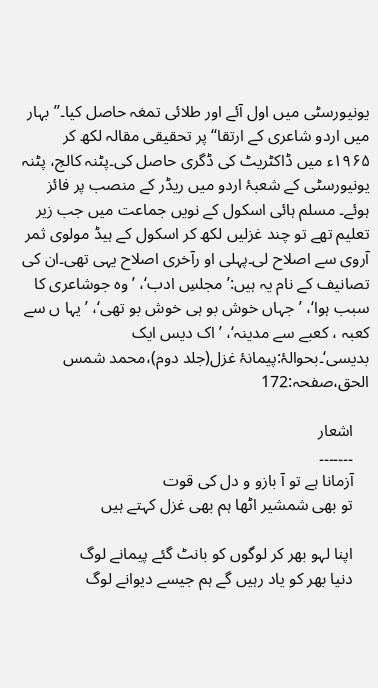یونیورسٹی میں اول آئے اور طلائی تمغہ حاصل کیا۔’’بہار میں اردو شاعری کے ارتقا‘‘ پر تحقیقی مقالہ لکھ کر ۱۹۶۵ء میں ڈاکٹریٹ کی ڈگری حاصل کی۔پٹنہ کالج، پٹنہ یونیورسٹی کے شعبۂ اردو میں ریڈر کے منصب پر فائز ہوئے۔ مسلم ہائی اسکول کے نویں جماعت میں جب زیر تعلیم تھے تو چند غزلیں لکھ کر اسکول کے ہیڈ مولوی ثمر آروی سے اصلاح لی۔پہلی او رآخری اصلاح یہی تھی۔ان کی تصانیف کے نام یہ ہیں:’مجلسِ ادب‘، ’وہ جوشاعری کا سبب ہوا‘، ’جہاں خوش بو ہی خوش بو تھی‘، ’یہا ں سے کعبہ ، کعبے سے مدینہ‘، ’اک دیس ایک بدیسی‘۔بحوالۂ:پیمانۂ غزل(جلد دوم)،محمد شمس الحق،صفحہ:172

    اشعار
    ۔۔۔۔۔۔۔
    آزمانا ہے تو آ بازو و دل کی قوت
    تو بھی شمشیر اٹھا ہم بھی غزل کہتے ہیں

    اپنا لہو بھر کر لوگوں کو بانٹ گئے پیمانے لوگ
    دنیا بھر کو یاد رہیں گے ہم جیسے دیوانے لوگ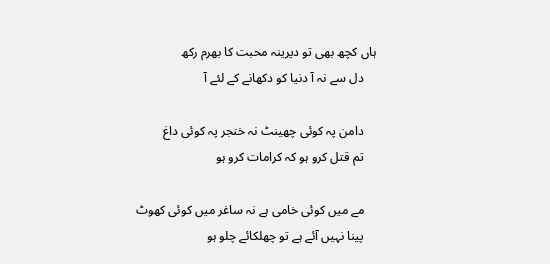ہاں کچھ بھی تو دیرینہ محبت کا بھرم رکھ
    دل سے نہ آ دنیا کو دکھانے کے لئے آ

    دامن پہ کوئی چھینٹ نہ خنجر پہ کوئی داغ
    تم قتل کرو ہو کہ کرامات کرو ہو

    مے میں کوئی خامی ہے نہ ساغر میں کوئی کھوٹ
    پینا نہیں آئے ہے تو چھلکائے چلو ہو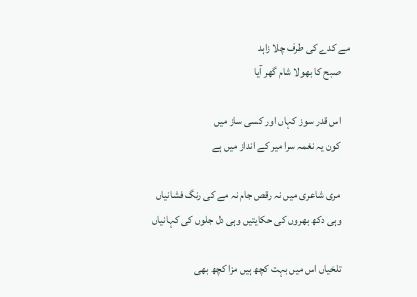مے کدے کی طرف چلا زاہد
    صبح کا بھولا شام گھر آیا

    اس قدر سوز کہاں اور کسی ساز میں
    کون یہ نغمہ سرا میر کے انداز میں ہے

    مری شاعری میں نہ رقص جام نہ مے کی رنگ فشانیاں
    وہی دکھ بھروں کی حکایتیں وہی دل جلوں کی کہانیاں

    تلخیاں اس میں بہت کچھ ہیں مزا کچھ بھی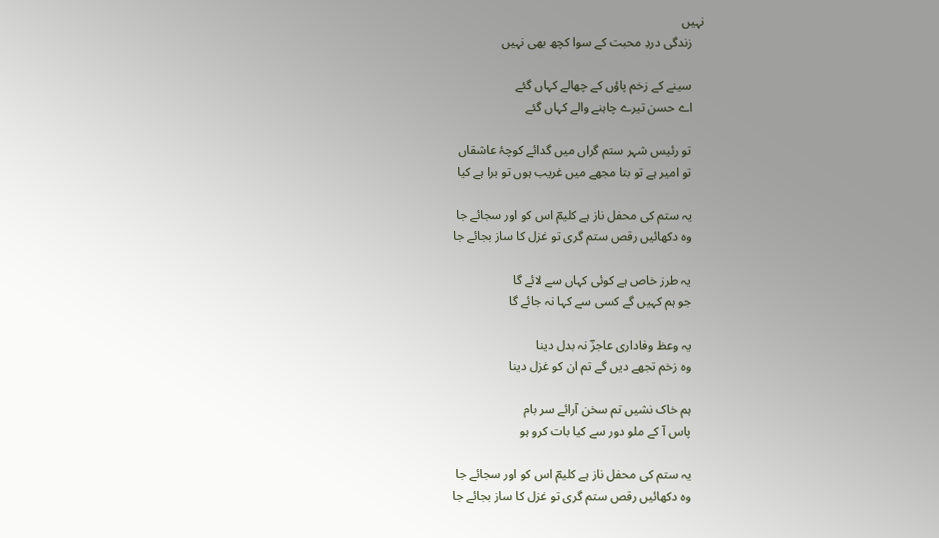نہیں
    زندگی دردِ محبت کے سوا کچھ بھی نہیں

    سینے کے زخم پاؤں کے چھالے کہاں گئے
    اے حسن تیرے چاہنے والے کہاں گئے

    تو رئیس شہر ستم گراں میں گدائے کوچۂ عاشقاں
    تو امیر ہے تو بتا مجھے میں غریب ہوں تو برا ہے کیا

    یہ ستم کی محفل ناز ہے کلیمؔ اس کو اور سجائے جا
    وہ دکھائیں رقص ستم گری تو غزل کا ساز بجائے جا

    یہ طرز خاص ہے کوئی کہاں سے لائے گا
    جو ہم کہیں گے کسی سے کہا نہ جائے گا

    یہ وعظ وفاداری عاجزؔ نہ بدل دینا
    وہ زخم تجھے دیں گے تم ان کو غزل دینا

    ہم خاک نشیں تم سخن آرائے سر بام
    پاس آ کے ملو دور سے کیا بات کرو ہو

    یہ ستم کی محفل ناز ہے کلیمؔ اس کو اور سجائے جا
    وہ دکھائیں رقص ستم گری تو غزل کا ساز بجائے جا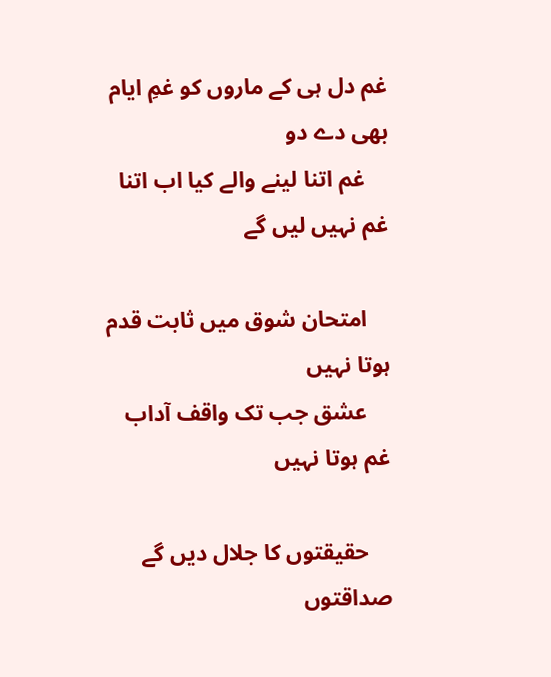غم دل ہی کے ماروں کو غمِ ایام بھی دے دو
    غم اتنا لینے والے کیا اب اتنا غم نہیں لیں گے

    امتحان شوق میں ثابت قدم ہوتا نہیں
    عشق جب تک واقف آداب غم ہوتا نہیں

    حقیقتوں کا جلال دیں گے صداقتوں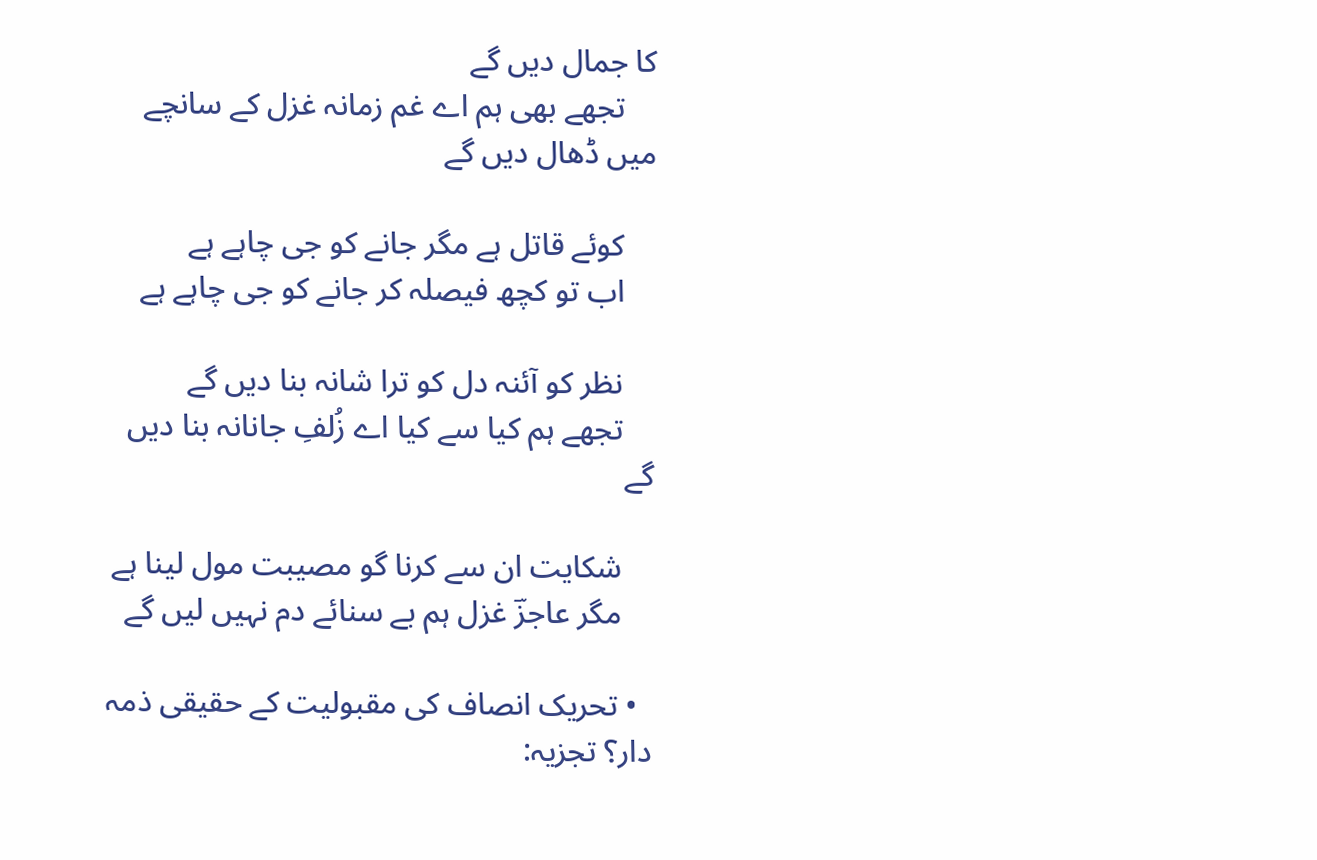کا جمال دیں گے
    تجھے بھی ہم اے غم زمانہ غزل کے سانچے میں ڈھال دیں گے

    کوئے قاتل ہے مگر جانے کو جی چاہے ہے
    اب تو کچھ فیصلہ کر جانے کو جی چاہے ہے

    نظر کو آئنہ دل کو ترا شانہ بنا دیں گے
    تجھے ہم کیا سے کیا اے زُلفِ جانانہ بنا دیں گے

    شکایت ان سے کرنا گو مصیبت مول لینا ہے
    مگر عاجزؔ غزل ہم بے سنائے دم نہیں لیں گے

  • تحریک انصاف کی مقبولیت کے حقیقی ذمہ دار؟ تجزیہ: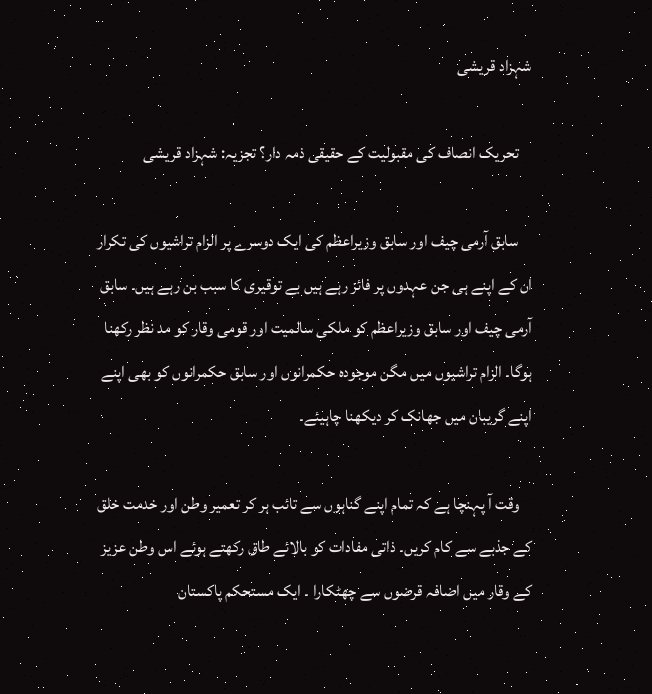شہزاد قریشی

    تحریک انصاف کی مقبولیت کے حقیقی ذمہ دار؟ تجزیہ: شہزاد قریشی

    سابق آرمی چیف اور سابق وزیراعظم کی ایک دوسرے پر الزام تراشیوں کی تکرار ان کے اپنے ہی جن عہدوں پر فائز رہے ہیں بے توقیری کا سبب بن رہے ہیں۔ سابق آرمی چیف اور سابق وزیراعظم کو ملکی سالمیت اور قومی وقار کو مد نظر رکھنا ہوگا۔ الزام تراشیوں میں مگن موجودہ حکمرانوں اور سابق حکمرانوں کو بھی اپنے اپنے گریبان میں جھانک کر دیکھنا چاہیئے۔

    وقت آ پہنچا ہے کہ تمام اپنے گناہوں سے تائب ہر کر تعمیر وطن اور خدمت خلق کے جذبے سے کام کریں۔ ذاتی مفادات کو بالائے طاق رکھتے ہوئے اس وطن عزیز کے وقار میں اضافہ قرضوں سے چھٹکارا ۔ ایک مستحکم پاکستان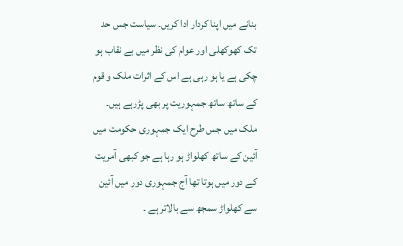بنانے میں اپنا کردار ادا کریں۔ سیاست جس حد تک کھوکھلی اور عوام کی نظر میں بے نقاب ہو چکی ہے یا ہو رہی ہے اس کے اثرات ملک و قوم کے ساتھ ساتھ جمہوریت پر بھی پڑرہے ہیں۔ ملک میں جس طرح ایک جمہوری حکومت میں آئین کے ساتھ کھلواڑ ہو رہا ہے جو کبھی آمریت کے دور میں ہوتا تھا آج جمہوری دور میں آئین سے کھلواڑ سمجھ سے بالاتر ہے ۔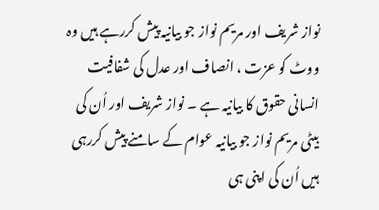نواز شریف اور مریم نواز جو بیانیہ پیش کررہے ہیں وہ ووٹ کو عزت ، انصاف اور عدل کی شفافیت انسانی حقوق کا بیانیہ ہے ۔ نواز شریف اور اُن کی بیٹی مریم نواز جو بیانیہ عوام کے سامنے پیش کررہی ہیں اُن کی اپنی ہی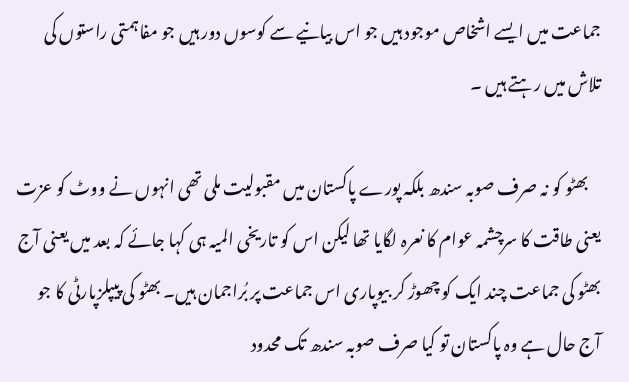جماعت میں ایسے اشخاص موجود ہیں جو اس بیانیے سے کوسوں دور ہیں جو مفاہمتی راستوں کی تلاش میں رہتے ہیں ۔

    بھٹو کو نہ صرف صوبہ سندھ بلکہ پورے پاکستان میں مقبولیت ملی تھی انہوں نے ووٹ کو عزت یعنی طاقت کا سرچشمہ عوام کا نعرہ لگایا تھا لیکن اس کو تاریخی المیہ ہی کہا جائے کہ بعد میں یعنی آج بھٹو کی جماعت چند ایک کو چھوڑ کر بیوپاری اس جماعت پر بُراجمان ہیں۔ بھٹو کی پیپلزپارٹی کا جو آج حال ہے وہ پاکستان تو کیا صرف صوبہ سندھ تک محدود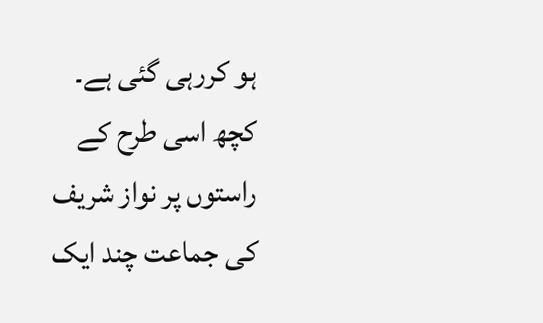ہو کررہی گئی ہے۔ کچھ اسی طرح کے راستوں پر نواز شریف کی جماعت چند ایک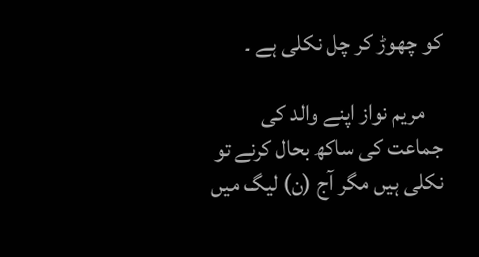کو چھوڑ کر چل نکلی ہے ۔

    مریم نواز اپنے والد کی جماعت کی ساکھ بحال کرنے تو نکلی ہیں مگر آج (ن) لیگ میں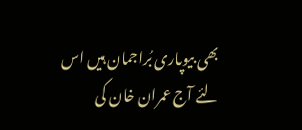بھی بیوپاری بُراجمان ہیں اس لئے آج عمران خان کی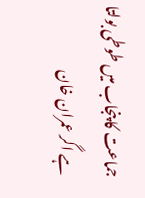جماعت کا پنجاب میں طوطی بولتا ہے اگر عمران خان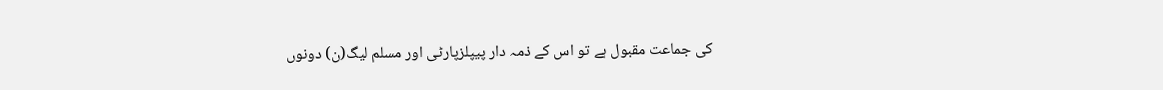کی جماعت مقبول ہے تو اس کے ذمہ دار پیپلزپارٹی اور مسلم لیگ(ن) دونوں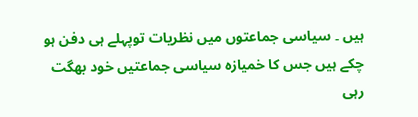ہیں ۔ سیاسی جماعتوں میں نظریات توپہلے ہی دفن ہو چکے ہیں جس کا خمیازہ سیاسی جماعتیں خود بھگت رہی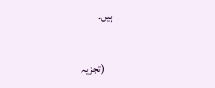ہیں۔

    (تجزیہ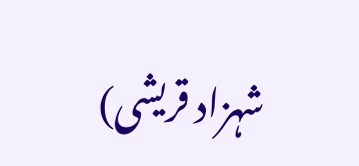شہزاد قریشی)